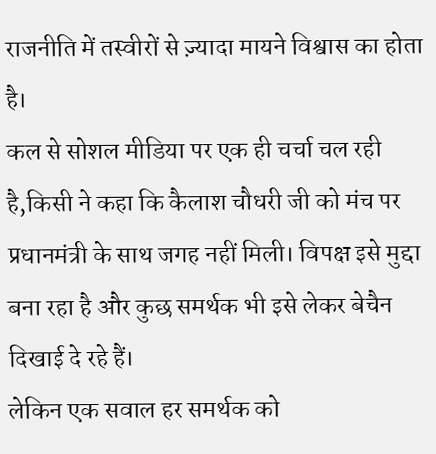राजनीति में तस्वीरों से ज़्यादा मायने विश्वास का होता है।
कल से सोशल मीडिया पर एक ही चर्चा चल रही है,किसी ने कहा कि कैलाश चौधरी जी को मंच पर प्रधानमंत्री के साथ जगह नहीं मिली। विपक्ष इसे मुद्दा बना रहा है और कुछ समर्थक भी इसे लेकर बेचैन दिखाई दे रहे हैं।
लेकिन एक सवाल हर समर्थक को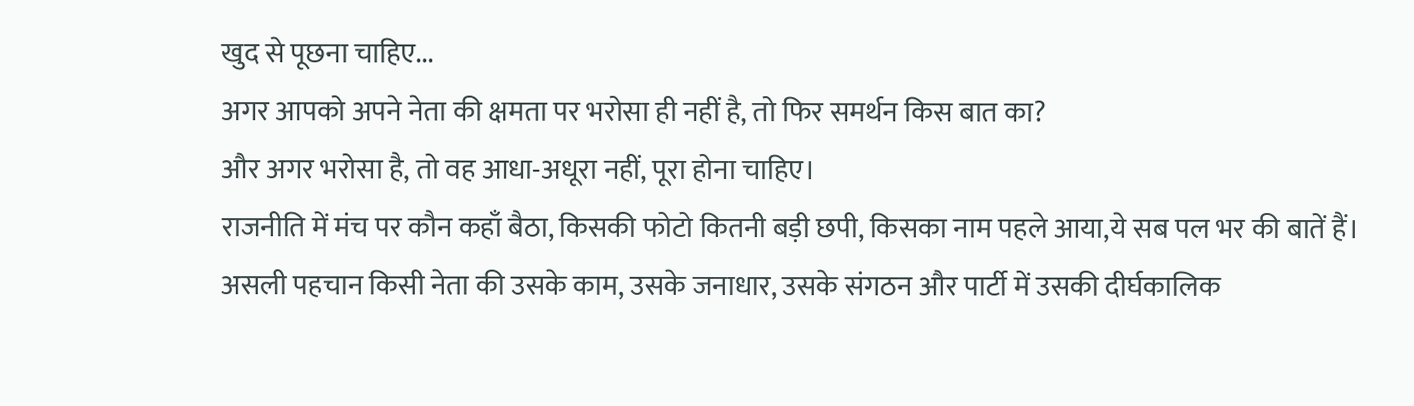खुद से पूछना चाहिए...
अगर आपको अपने नेता की क्षमता पर भरोसा ही नहीं है, तो फिर समर्थन किस बात का?
और अगर भरोसा है, तो वह आधा-अधूरा नहीं, पूरा होना चाहिए।
राजनीति में मंच पर कौन कहाँ बैठा, किसकी फोटो कितनी बड़ी छपी, किसका नाम पहले आया,ये सब पल भर की बातें हैं। असली पहचान किसी नेता की उसके काम, उसके जनाधार, उसके संगठन और पार्टी में उसकी दीर्घकालिक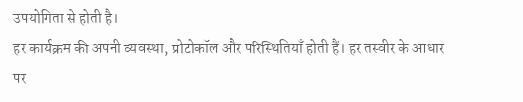उपयोगिता से होती है।
हर कार्यक्रम की अपनी व्यवस्था, प्रोटोकॉल और परिस्थितियाँ होती हैं। हर तस्वीर के आधार पर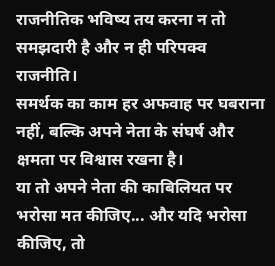राजनीतिक भविष्य तय करना न तो समझदारी है और न ही परिपक्व राजनीति।
समर्थक का काम हर अफवाह पर घबराना नहीं, बल्कि अपने नेता के संघर्ष और क्षमता पर विश्वास रखना है।
या तो अपने नेता की काबिलियत पर भरोसा मत कीजिए... और यदि भरोसा कीजिए, तो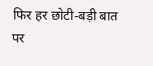फिर हर छोटी-बड़ी बात पर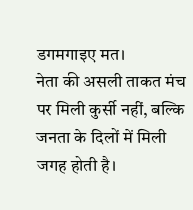डगमगाइए मत।
नेता की असली ताकत मंच पर मिली कुर्सी नहीं, बल्कि जनता के दिलों में मिली जगह होती है।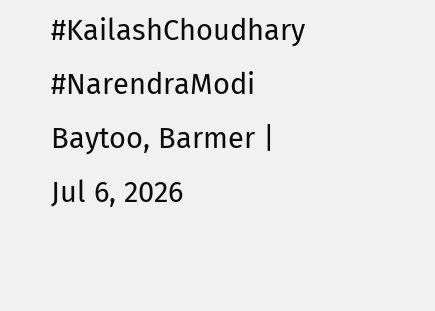#KailashChoudhary #NarendraModi
Baytoo, Barmer | Jul 6, 2026